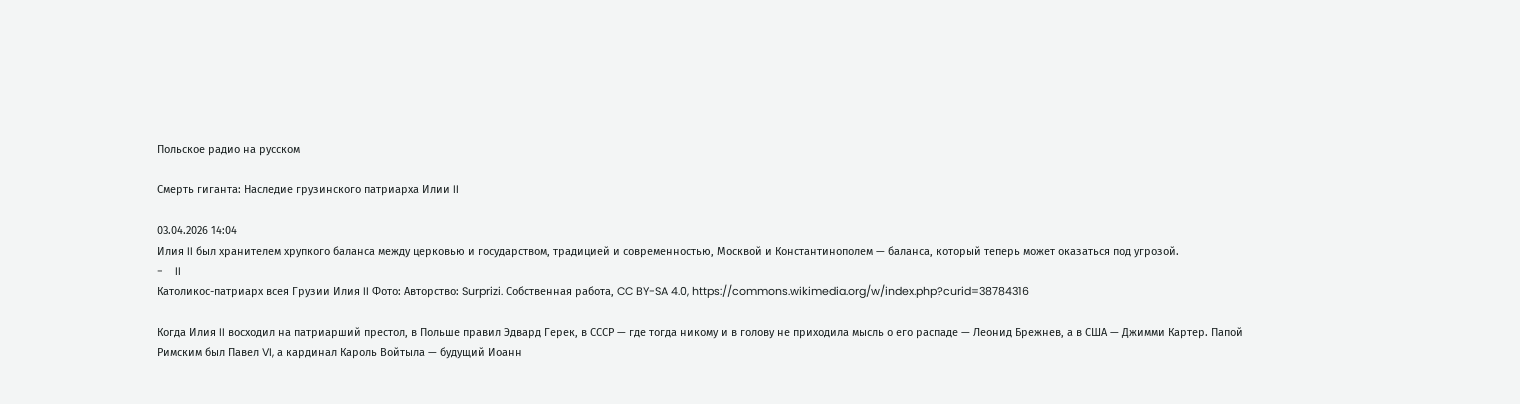Польское радио на русском

Смерть гиганта: Наследие грузинского патриарха Илии II

03.04.2026 14:04
Илия II был хранителем хрупкого баланса между церковью и государством, традицией и современностью, Москвой и Константинополем — баланса, который теперь может оказаться под угрозой.
-    II
Католикос-патриарх всея Грузии Илия II Фото: Авторство: Surprizi. Собственная работа, CC BY-SA 4.0, https://commons.wikimedia.org/w/index.php?curid=38784316

Когда Илия II восходил на патриарший престол, в Польше правил Эдвард Герек, в СССР — где тогда никому и в голову не приходила мысль о его распаде — Леонид Брежнев, а в США — Джимми Картер. Папой Римским был Павел VI, а кардинал Кароль Войтыла — будущий Иоанн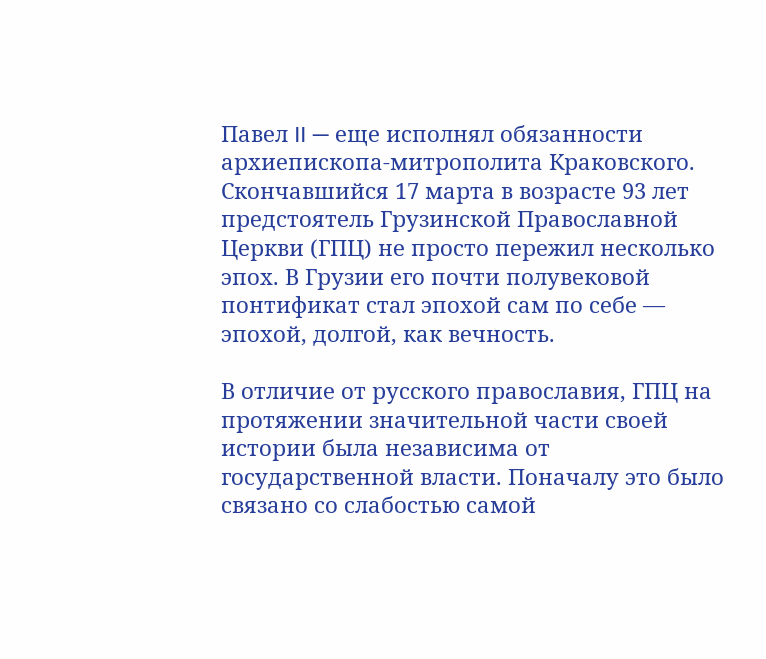Павел II — еще исполнял обязанности архиепископа‑митрополита Краковского. Скончавшийся 17 марта в возрасте 93 лет предстоятель Грузинской Православной Церкви (ГПЦ) не просто пережил несколько эпох. В Грузии его почти полувековой понтификат стал эпохой сам по себе — эпохой, долгой, как вечность.

В отличие от русского православия, ГПЦ на протяжении значительной части своей истории была независима от государственной власти. Поначалу это было связано со слабостью самой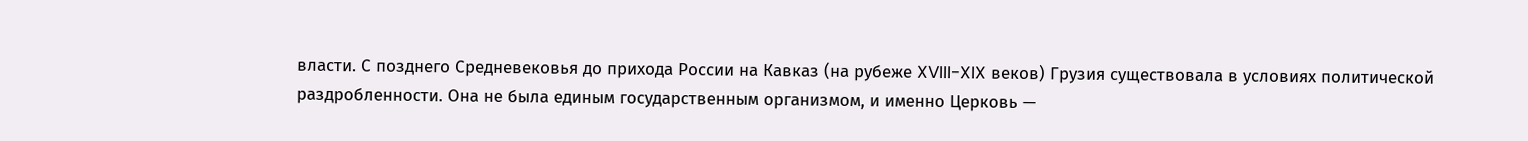власти. С позднего Средневековья до прихода России на Кавказ (на рубеже XVIII-XIX веков) Грузия существовала в условиях политической раздробленности. Она не была единым государственным организмом, и именно Церковь —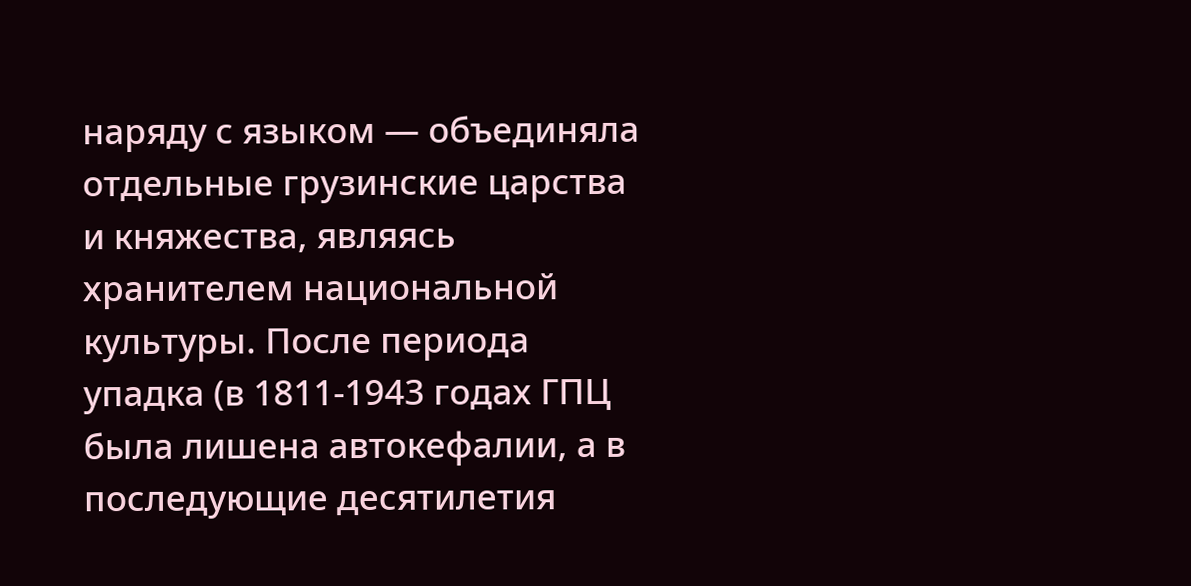наряду с языком — объединяла отдельные грузинские царства и княжества, являясь хранителем национальной культуры. После периода упадка (в 1811-1943 годах ГПЦ была лишена автокефалии, а в последующие десятилетия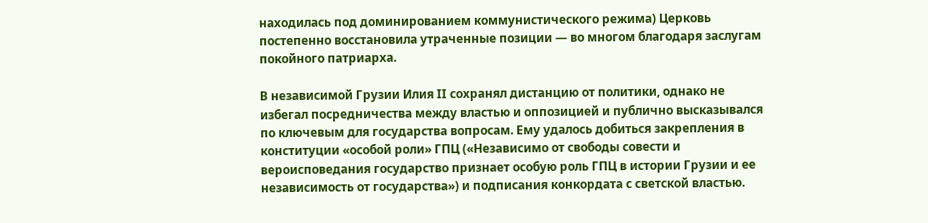находилась под доминированием коммунистического режима) Церковь постепенно восстановила утраченные позиции — во многом благодаря заслугам покойного патриарха.

В независимой Грузии Илия II сохранял дистанцию от политики, однако не избегал посредничества между властью и оппозицией и публично высказывался по ключевым для государства вопросам. Ему удалось добиться закрепления в конституции «особой роли» ГПЦ («Независимо от свободы совести и вероисповедания государство признает особую роль ГПЦ в истории Грузии и ее независимость от государства») и подписания конкордата с светской властью.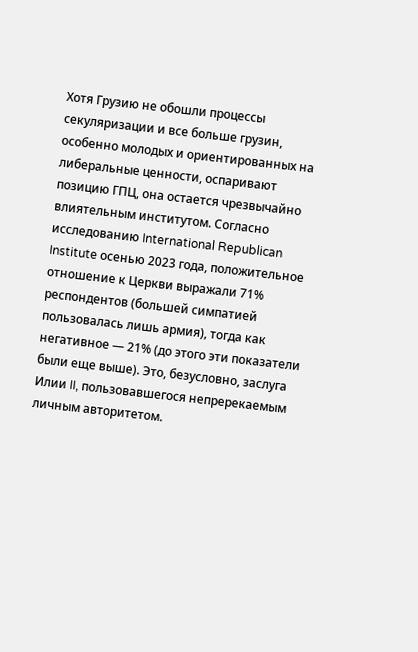Хотя Грузию не обошли процессы секуляризации и все больше грузин, особенно молодых и ориентированных на либеральные ценности, оспаривают позицию ГПЦ, она остается чрезвычайно влиятельным институтом. Согласно исследованию International Republican Institute осенью 2023 года, положительное отношение к Церкви выражали 71% респондентов (большей симпатией пользовалась лишь армия), тогда как негативное — 21% (до этого эти показатели были еще выше). Это, безусловно, заслуга Илии II, пользовавшегося непререкаемым личным авторитетом.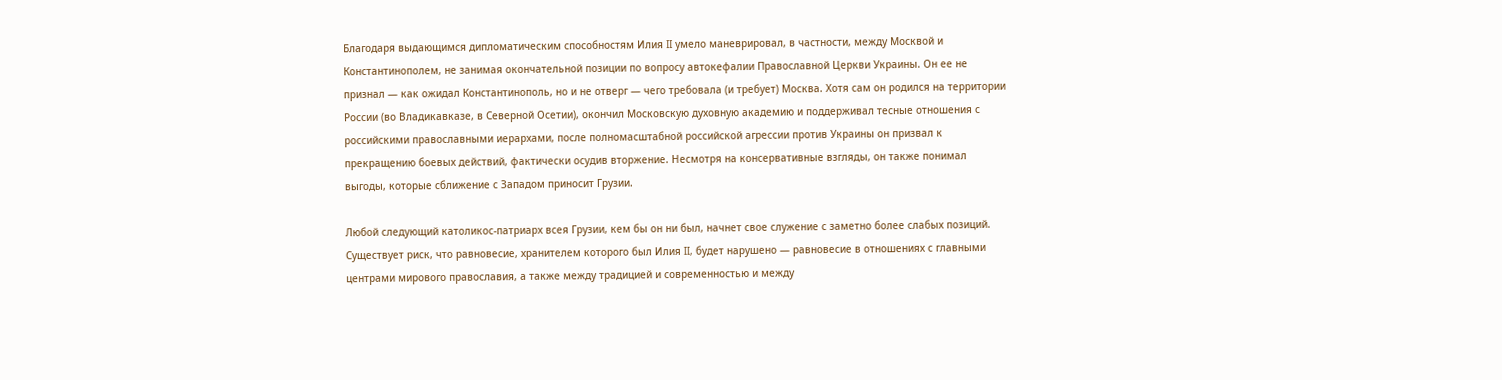Благодаря выдающимся дипломатическим способностям Илия II умело маневрировал, в частности, между Москвой и Константинополем, не занимая окончательной позиции по вопросу автокефалии Православной Церкви Украины. Он ее не признал — как ожидал Константинополь, но и не отверг — чего требовала (и требует) Москва. Хотя сам он родился на территории России (во Владикавказе, в Северной Осетии), окончил Московскую духовную академию и поддерживал тесные отношения с российскими православными иерархами, после полномасштабной российской агрессии против Украины он призвал к прекращению боевых действий, фактически осудив вторжение. Несмотря на консервативные взгляды, он также понимал выгоды, которые сближение с Западом приносит Грузии.

Любой следующий католикос‑патриарх всея Грузии, кем бы он ни был, начнет свое служение с заметно более слабых позиций. Существует риск, что равновесие, хранителем которого был Илия II, будет нарушено — равновесие в отношениях с главными центрами мирового православия, а также между традицией и современностью и между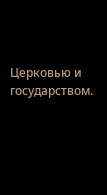Церковью и государством.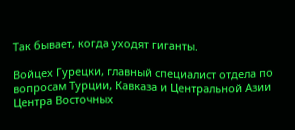Так бывает, когда уходят гиганты.

Войцех Гурецки, главный специалист отдела по вопросам Турции, Кавказа и Центральной Азии Центра Восточных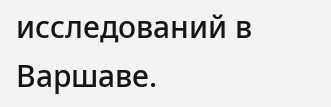исследований в Варшаве.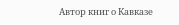Автор книг о Кавказе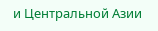и Центральной Азии